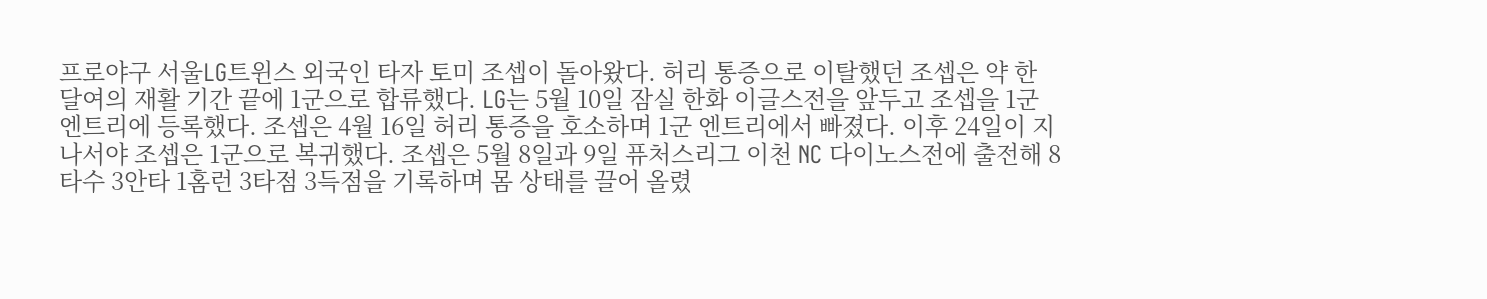프로야구 서울LG트윈스 외국인 타자 토미 조셉이 돌아왔다. 허리 통증으로 이탈했던 조셉은 약 한 달여의 재활 기간 끝에 1군으로 합류했다. LG는 5월 10일 잠실 한화 이글스전을 앞두고 조셉을 1군 엔트리에 등록했다. 조셉은 4월 16일 허리 통증을 호소하며 1군 엔트리에서 빠졌다. 이후 24일이 지나서야 조셉은 1군으로 복귀했다. 조셉은 5월 8일과 9일 퓨처스리그 이천 NC 다이노스전에 출전해 8타수 3안타 1홈런 3타점 3득점을 기록하며 몸 상태를 끌어 올렸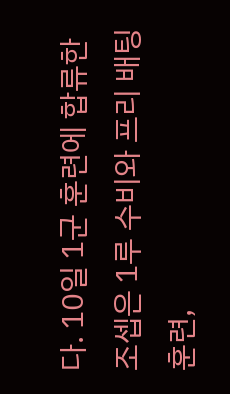다. 10일 1군 훈련에 합류한 조셉은 1루 수비와 프리 배팅 훈련,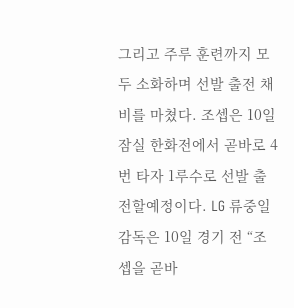그리고 주루 훈련까지 모두 소화하며 선발 출전 채비를 마쳤다. 조셉은 10일 잠실 한화전에서 곧바로 4번 타자 1루수로 선발 출전할예정이다. LG 류중일 감독은 10일 경기 전 “조셉을 곧바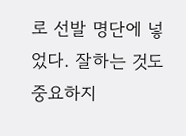로 선발 명단에 넣었다. 잘하는 것도 중요하지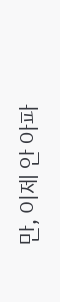만, 이제 안 아파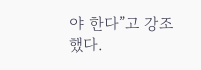야 한다”고 강조했다.